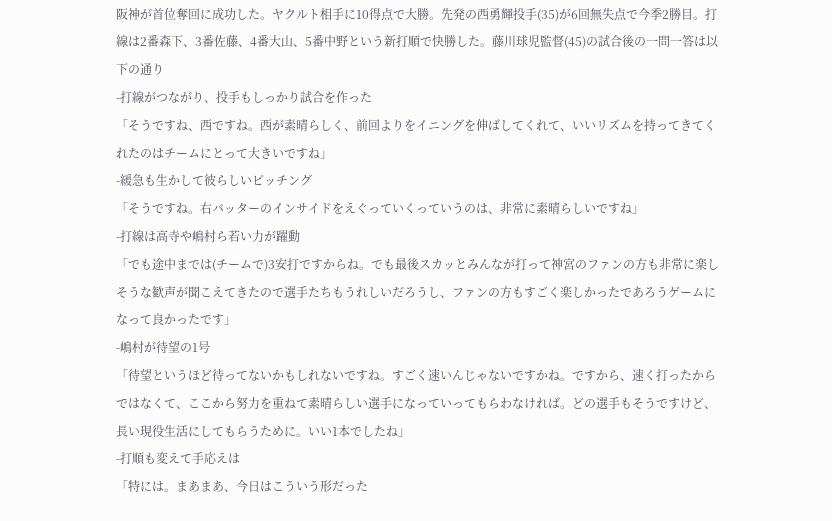阪神が首位奪回に成功した。ヤクルト相手に10得点で大勝。先発の西勇輝投手(35)が6回無失点で今季2勝目。打線は2番森下、3番佐藤、4番大山、5番中野という新打順で快勝した。藤川球児監督(45)の試合後の一問一答は以下の通り
-打線がつながり、投手もしっかり試合を作った
「そうですね、西ですね。西が素晴らしく、前回よりをイニングを伸ばしてくれて、いいリズムを持ってきてくれたのはチームにとって大きいですね」
-緩急も生かして彼らしいピッチング
「そうですね。右バッターのインサイドをえぐっていくっていうのは、非常に素晴らしいですね」
-打線は高寺や嶋村ら若い力が躍動
「でも途中までは(チームで)3安打ですからね。でも最後スカッとみんなが打って神宮のファンの方も非常に楽しそうな歓声が聞こえてきたので選手たちもうれしいだろうし、ファンの方もすごく楽しかったであろうゲームになって良かったです」
-嶋村が待望の1号
「待望というほど待ってないかもしれないですね。すごく速いんじゃないですかね。ですから、速く打ったからではなくて、ここから努力を重ねて素晴らしい選手になっていってもらわなければ。どの選手もそうですけど、長い現役生活にしてもらうために。いい1本でしたね」
-打順も変えて手応えは
「特には。まあまあ、今日はこういう形だった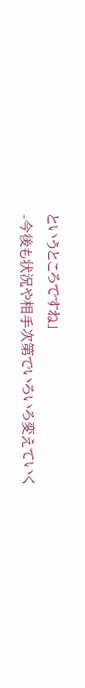というところですね」
-今後も状況や相手次第でいろいろ変えていく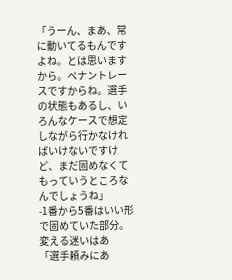「うーん、まあ、常に動いてるもんですよね。とは思いますから。ペナントレースですからね。選手の状態もあるし、いろんなケースで想定しながら行かなければいけないですけど、まだ固めなくてもっていうところなんでしょうね」
-1番から5番はいい形で固めていた部分。変える迷いはあ
「選手頼みにあ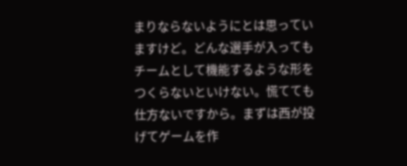まりならないようにとは思っていますけど。どんな選手が入ってもチームとして機能するような形をつくらないといけない。慌てても仕方ないですから。まずは西が投げてゲームを作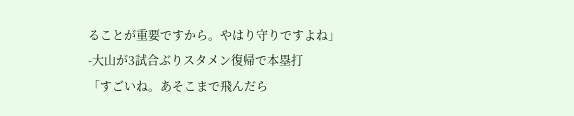ることが重要ですから。やはり守りですよね」
-大山が3試合ぶりスタメン復帰で本塁打
「すごいね。あそこまで飛んだら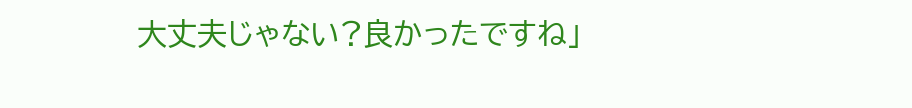大丈夫じゃない?良かったですね」